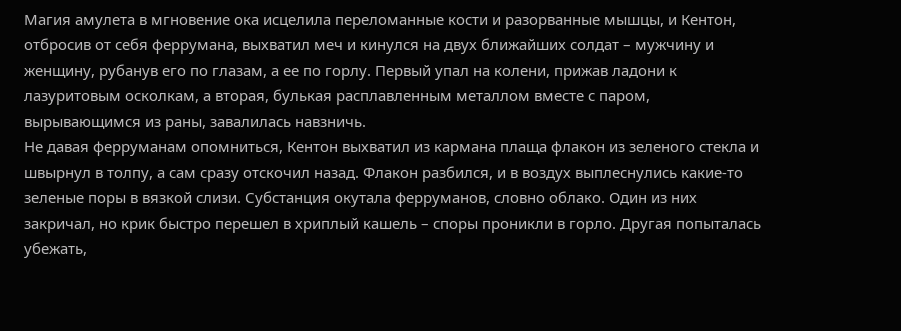Магия амулета в мгновение ока исцелила переломанные кости и разорванные мышцы, и Кентон, отбросив от себя феррумана, выхватил меч и кинулся на двух ближайших солдат – мужчину и женщину, рубанув его по глазам, а ее по горлу. Первый упал на колени, прижав ладони к лазуритовым осколкам, а вторая, булькая расплавленным металлом вместе с паром, вырывающимся из раны, завалилась навзничь.
Не давая ферруманам опомниться, Кентон выхватил из кармана плаща флакон из зеленого стекла и швырнул в толпу, а сам сразу отскочил назад. Флакон разбился, и в воздух выплеснулись какие-то зеленые поры в вязкой слизи. Субстанция окутала ферруманов, словно облако. Один из них закричал, но крик быстро перешел в хриплый кашель – споры проникли в горло. Другая попыталась убежать,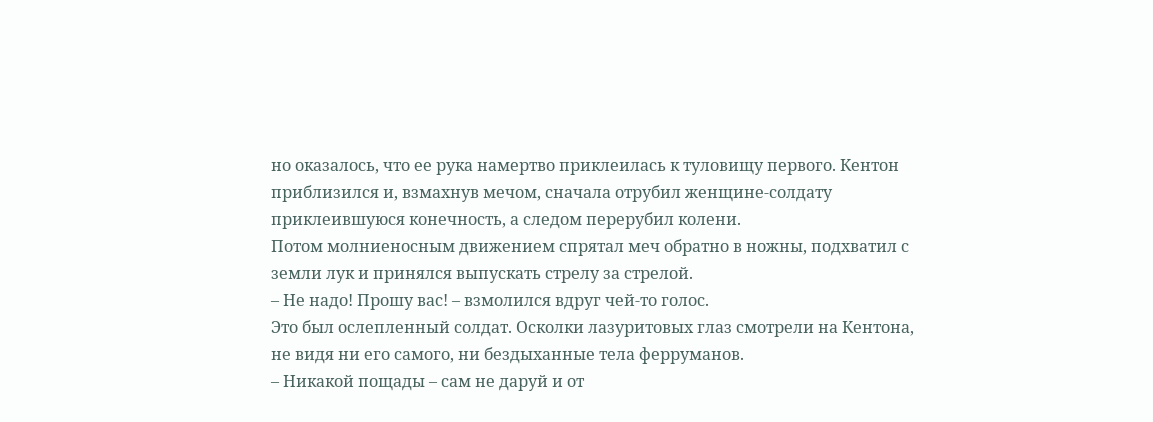но оказалось, что ее рука намертво приклеилась к туловищу первого. Кентон приблизился и, взмахнув мечом, сначала отрубил женщине-солдату приклеившуюся конечность, а следом перерубил колени.
Потом молниеносным движением спрятал меч обратно в ножны, подхватил с земли лук и принялся выпускать стрелу за стрелой.
– Не надо! Прошу вас! – взмолился вдруг чей-то голос.
Это был ослепленный солдат. Осколки лазуритовых глаз смотрели на Кентона, не видя ни его самого, ни бездыханные тела ферруманов.
– Никакой пощады – сам не даруй и от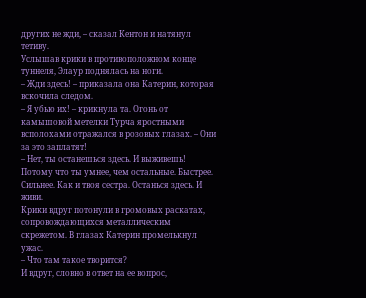других не жди, – сказал Кентон и натянул тетиву.
Услышав крики в противоположном конце туннеля, Элаур поднялась на ноги.
– Жди здесь! – приказала она Катерин, которая вскочила следом.
– Я убью их! – крикнула та. Огонь от камышовой метелки Турча яростными всполохами отражался в розовых глазах. – Они за это заплатят!
– Нет, ты останешься здесь. И выживешь! Потому что ты умнее, чем остальные. Быстрее. Сильнее. Как и твоя сестра. Останься здесь. И живи.
Крики вдруг потонули в громовых раскатах, сопровождающихся металлическим скрежетом. В глазах Катерин промелькнул ужас.
– Что там такое творится?
И вдруг, словно в ответ на ее вопрос,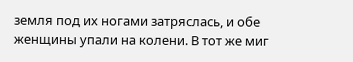земля под их ногами затряслась, и обе женщины упали на колени. В тот же миг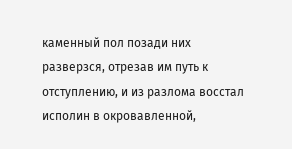каменный пол позади них разверзся, отрезав им путь к отступлению, и из разлома восстал исполин в окровавленной,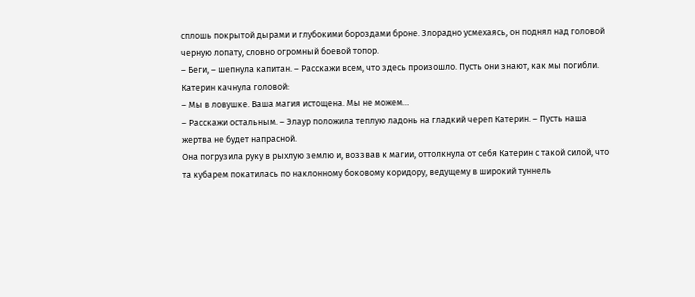сплошь покрытой дырами и глубокими бороздами броне. Злорадно усмехаясь, он поднял над головой черную лопату, словно огромный боевой топор.
– Беги, – шепнула капитан. – Расскажи всем, что здесь произошло. Пусть они знают, как мы погибли.
Катерин качнула головой:
– Мы в ловушке. Ваша магия истощена. Мы не можем…
– Расскажи остальным. – Элаур положила теплую ладонь на гладкий череп Катерин. – Пусть наша жертва не будет напрасной.
Она погрузила руку в рыхлую землю и, воззвав к магии, оттолкнула от себя Катерин с такой силой, что та кубарем покатилась по наклонному боковому коридору, ведущему в широкий туннель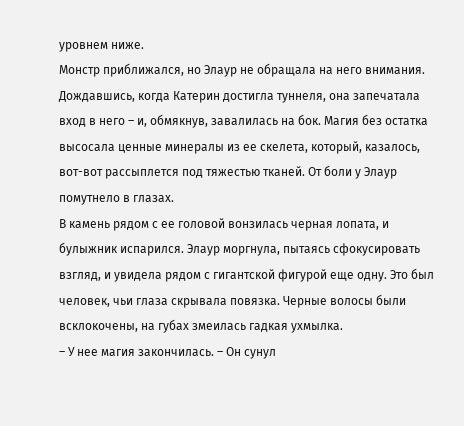уровнем ниже.
Монстр приближался, но Элаур не обращала на него внимания. Дождавшись, когда Катерин достигла туннеля, она запечатала вход в него – и, обмякнув, завалилась на бок. Магия без остатка высосала ценные минералы из ее скелета, который, казалось, вот-вот рассыплется под тяжестью тканей. От боли у Элаур помутнело в глазах.
В камень рядом с ее головой вонзилась черная лопата, и булыжник испарился. Элаур моргнула, пытаясь сфокусировать взгляд, и увидела рядом с гигантской фигурой еще одну. Это был человек, чьи глаза скрывала повязка. Черные волосы были всклокочены, на губах змеилась гадкая ухмылка.
– У нее магия закончилась. – Он сунул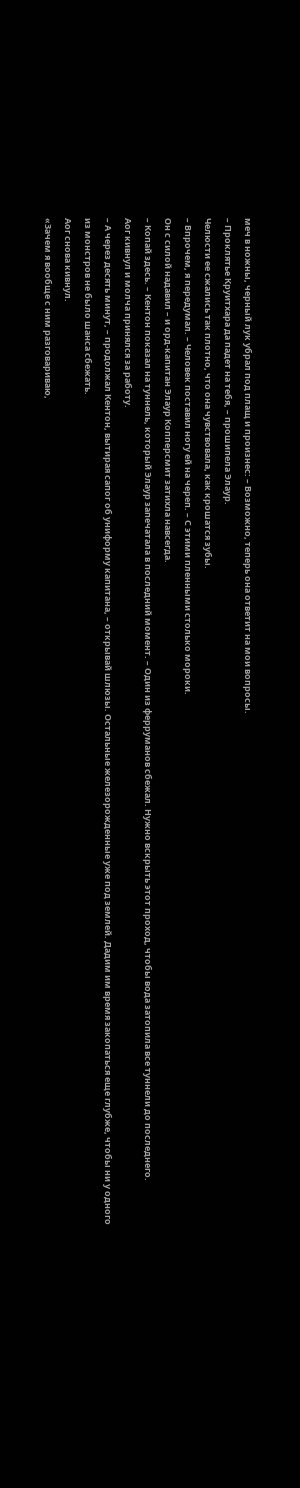меч в ножны, черный лук убрал под плащ и произнес: – Возможно, теперь она ответит на мои вопросы.
– Проклятье Круитхара да падет на тебя, – прошипела Элаур.
Челюсти ее сжались так плотно, что она чувствовала, как крошатся зубы.
– Впрочем, я передумал. – Человек поставил ногу ей на череп. – С этими пленными столько мороки.
Он с силой надавил – и орд-капитан Элаур Копперсмит затихла навсегда.
– Копай здесь. – Кентон показал на туннель, который Элаур запечатала в последний момент. – Один из ферруманов сбежал. Нужно вскрыть этот проход, чтобы вода затопила все туннели до последнего.
Аог кивнул и молча принялся за работу.
– А через десять минут, – продолжал Кентон, вытирая сапог об униформу капитана, – открывай шлюзы. Остальные железорожденные уже под землей. Дадим им время закопаться еще глубже, чтобы ни у одного из монстров не было шанса сбежать.
Аог снова кивнул.
«Зачем я вообще с ним разговариваю,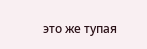это же тупая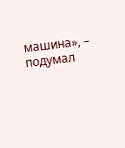машина», – подумал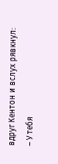вдруг Кентон и вслух рявкнул:
– У тебя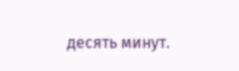десять минут.